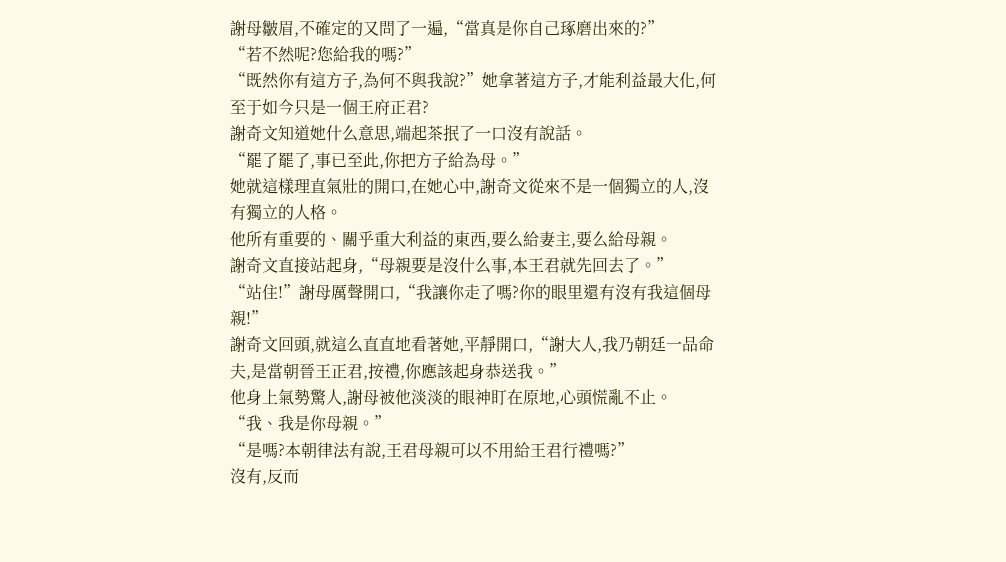謝母皺眉,不確定的又問了一遍,“當真是你自己琢磨出來的?”
“若不然呢?您給我的嗎?”
“既然你有這方子,為何不與我說?”她拿著這方子,才能利益最大化,何至于如今只是一個王府正君?
謝奇文知道她什么意思,端起茶抿了一口沒有說話。
“罷了罷了,事已至此,你把方子給為母。”
她就這樣理直氣壯的開口,在她心中,謝奇文從來不是一個獨立的人,沒有獨立的人格。
他所有重要的、關乎重大利益的東西,要么給妻主,要么給母親。
謝奇文直接站起身,“母親要是沒什么事,本王君就先回去了。”
“站住!”謝母厲聲開口,“我讓你走了嗎?你的眼里還有沒有我這個母親!”
謝奇文回頭,就這么直直地看著她,平靜開口,“謝大人,我乃朝廷一品命夫,是當朝晉王正君,按禮,你應該起身恭送我。”
他身上氣勢驚人,謝母被他淡淡的眼神盯在原地,心頭慌亂不止。
“我、我是你母親。”
“是嗎?本朝律法有說,王君母親可以不用給王君行禮嗎?”
沒有,反而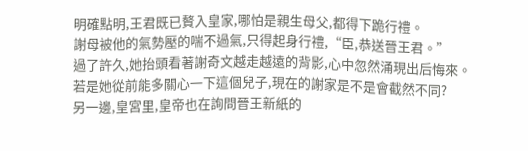明確點明,王君既已贅入皇家,哪怕是親生母父,都得下跪行禮。
謝母被他的氣勢壓的喘不過氣,只得起身行禮,“臣,恭送晉王君。”
過了許久,她抬頭看著謝奇文越走越遠的背影,心中忽然涌現出后悔來。
若是她從前能多關心一下這個兒子,現在的謝家是不是會截然不同?
另一邊,皇宮里,皇帝也在詢問晉王新紙的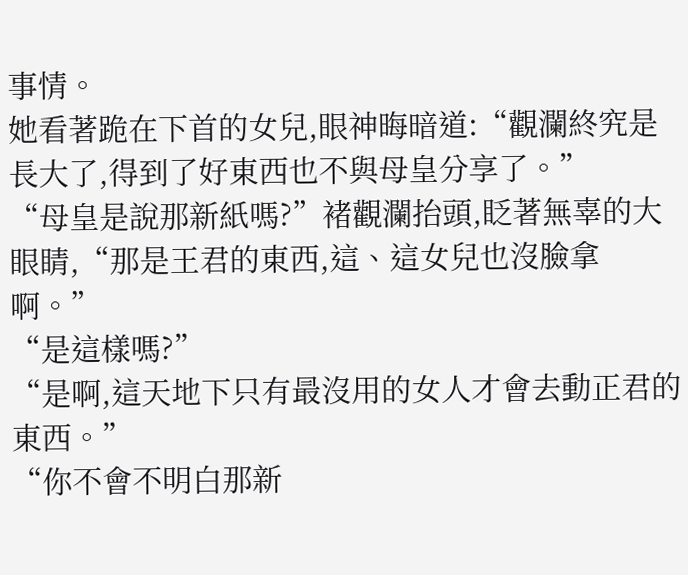事情。
她看著跪在下首的女兒,眼神晦暗道:“觀瀾終究是長大了,得到了好東西也不與母皇分享了。”
“母皇是說那新紙嗎?”褚觀瀾抬頭,眨著無辜的大眼睛,“那是王君的東西,這、這女兒也沒臉拿啊。”
“是這樣嗎?”
“是啊,這天地下只有最沒用的女人才會去動正君的東西。”
“你不會不明白那新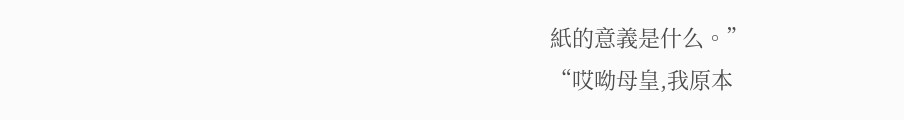紙的意義是什么。”
“哎呦母皇,我原本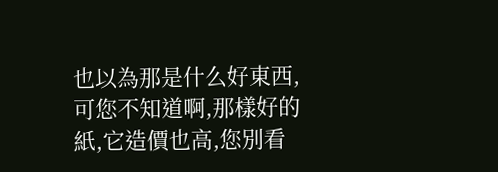也以為那是什么好東西,可您不知道啊,那樣好的紙,它造價也高,您別看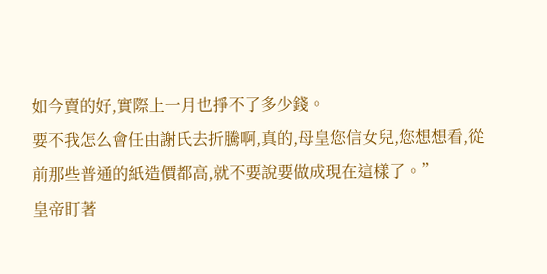如今賣的好,實際上一月也掙不了多少錢。
要不我怎么會任由謝氏去折騰啊,真的,母皇您信女兒,您想想看,從前那些普通的紙造價都高,就不要說要做成現在這樣了。”
皇帝盯著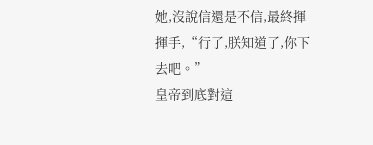她,沒說信還是不信,最終揮揮手,“行了,朕知道了,你下去吧。”
皇帝到底對這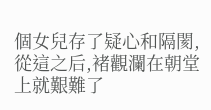個女兒存了疑心和隔閡,從這之后,褚觀瀾在朝堂上就艱難了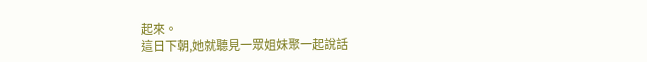起來。
這日下朝,她就聽見一眾姐妹聚一起說話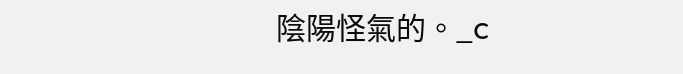陰陽怪氣的。_c